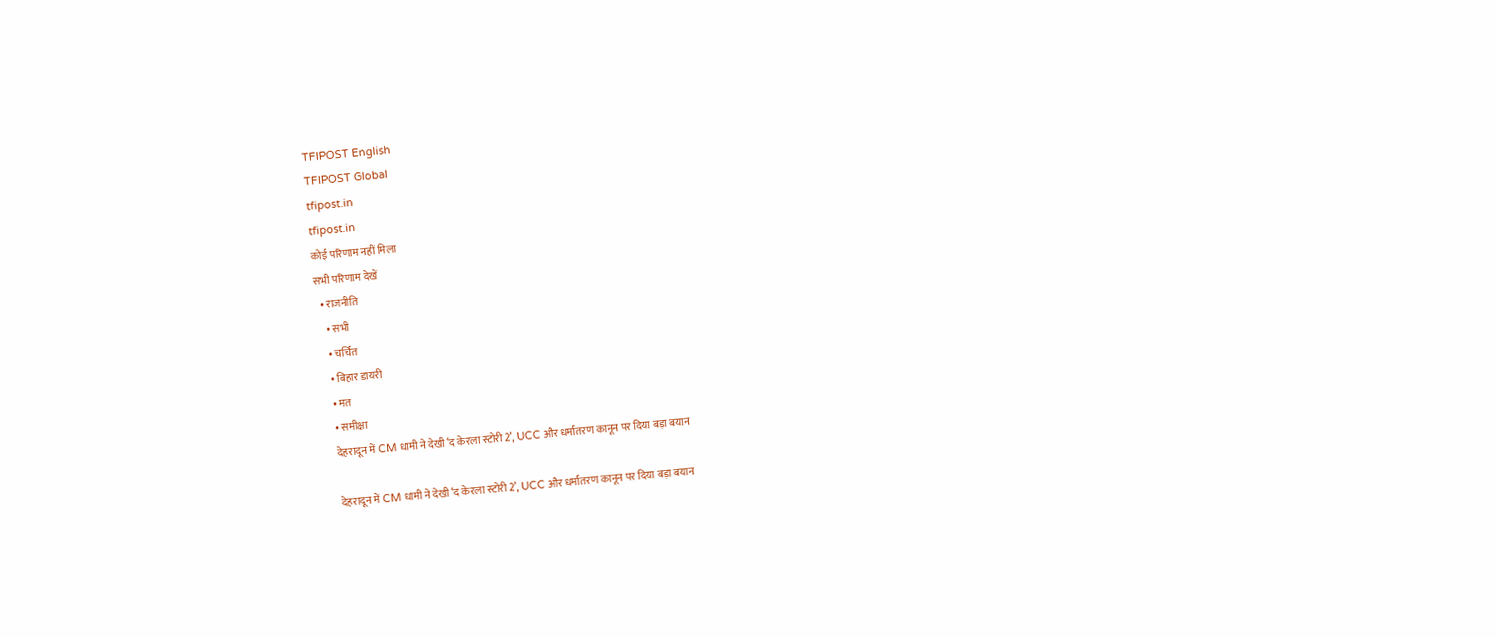TFIPOST English
TFIPOST Global
tfipost.in
tfipost.in
कोई परिणाम नहीं मिला
सभी परिणाम देखें
  • राजनीति
    • सभी
    • चर्चित
    • बिहार डायरी
    • मत
    • समीक्षा
    देहरादून में CM धामी ने देखी ‘द केरला स्टोरी 2’, UCC और धर्मांतरण कानून पर दिया बड़ा बयान

    देहरादून में CM धामी ने देखी ‘द केरला स्टोरी 2’, UCC और धर्मांतरण कानून पर दिया बड़ा बयान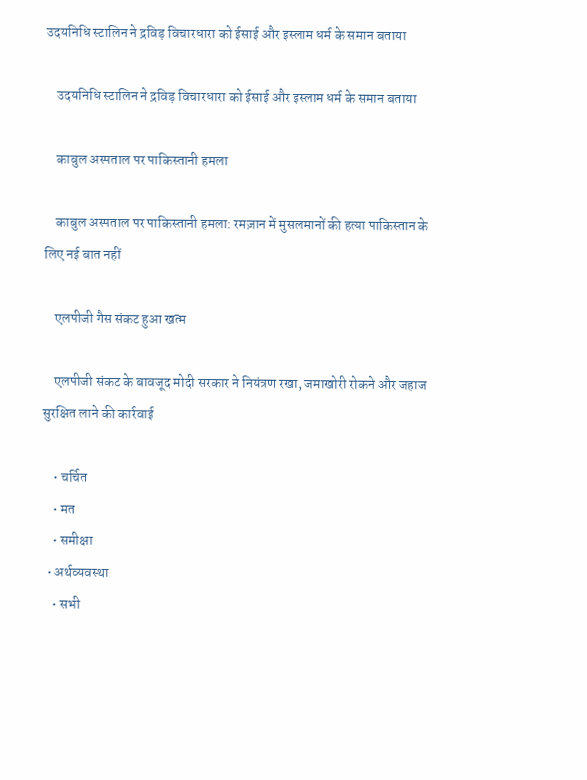उदयनिधि स्टालिन ने द्रविड़ विचारधारा को ईसाई और इस्लाम धर्म के समान बताया

    उदयनिधि स्टालिन ने द्रविड़ विचारधारा को ईसाई और इस्लाम धर्म के समान बताया

    काबुल अस्पताल पर पाकिस्तानी हमला

    काबुल अस्पताल पर पाकिस्तानी हमला: रमज़ान में मुसलमानों की हत्या पाकिस्तान के लिए नई बात नहीं

    एलपीजी गैस संकट हुआ खत्म

    एलपीजी संकट के बावजूद मोदी सरकार ने नियंत्रण रखा, जमाखोरी रोकने और जहाज सुरक्षित लाने की कार्रवाई

    • चर्चित
    • मत
    • समीक्षा
  • अर्थव्यवस्था
    • सभी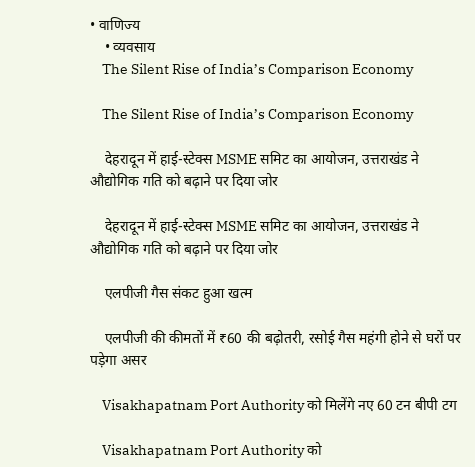• वाणिज्य
    • व्यवसाय
    The Silent Rise of India’s Comparison Economy

    The Silent Rise of India’s Comparison Economy

    देहरादून में हाई-स्टेक्स MSME समिट का आयोजन, उत्तराखंड ने औद्योगिक गति को बढ़ाने पर दिया जोर

    देहरादून में हाई-स्टेक्स MSME समिट का आयोजन, उत्तराखंड ने औद्योगिक गति को बढ़ाने पर दिया जोर

    एलपीजी गैस संकट हुआ खत्म

    एलपीजी की कीमतों में ₹60 की बढ़ोतरी, रसोई गैस महंगी होने से घरों पर पड़ेगा असर

    Visakhapatnam Port Authority को मिलेंगे नए 60 टन बीपी टग

    Visakhapatnam Port Authority को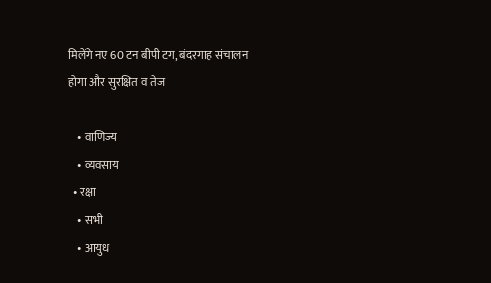मिलेंगे नए 60 टन बीपी टग, बंदरगाह संचालन होगा और सुरक्षित व तेज

    • वाणिज्य
    • व्यवसाय
  • रक्षा
    • सभी
    • आयुध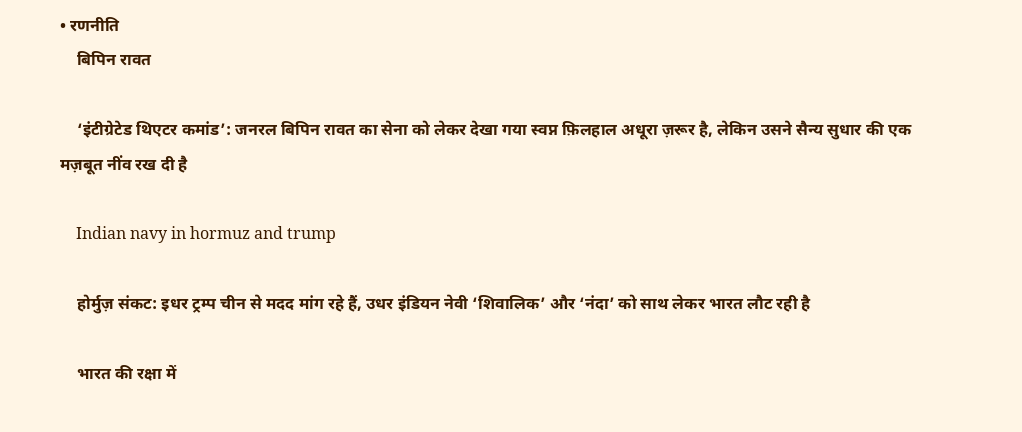• रणनीति
    बिपिन रावत

    ‘इंटीग्रेटेड थिएटर कमांड’: जनरल बिपिन रावत का सेना को लेकर देखा गया स्वप्न फ़िलहाल अधूरा ज़रूर है, लेकिन उसने सैन्य सुधार की एक मज़बूत नींव रख दी है

    Indian navy in hormuz and trump

    होर्मुज़ संकट: इधर ट्रम्प चीन से मदद मांग रहे हैं, उधर इंडियन नेवी ‘शिवालिक’ और ‘नंदा’ को साथ लेकर भारत लौट रही है

    भारत की रक्षा में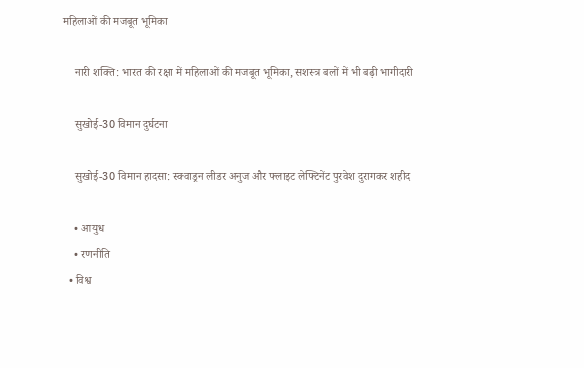महिलाओं की मजबूत भूमिका

    नारी शक्ति: भारत की रक्षा में महिलाओं की मजबूत भूमिका, सशस्त्र बलों में भी बढ़ी भागीदारी

    सुखोई-30 विमान दुर्घटना

    सुखोई-30 विमान हादसा: स्क्वाड्रन लीडर अनुज और फ्लाइट लेफ्टिनेंट पुरवेश दुरागकर शहीद

    • आयुध
    • रणनीति
  • विश्व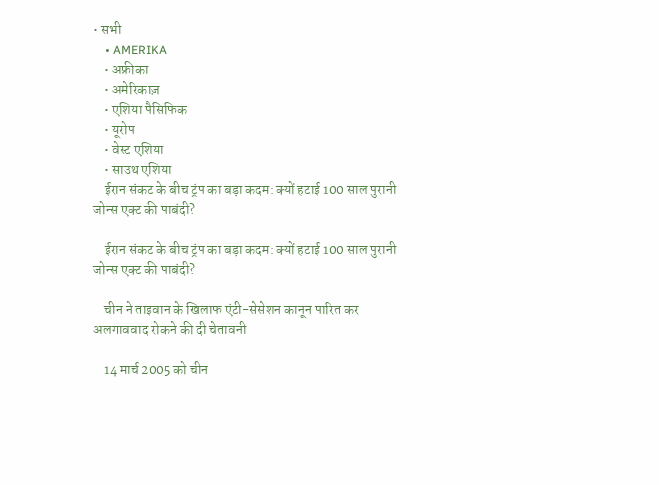• सभी
    • AMERIKA
    • अफ्रीका
    • अमेरिकाज़
    • एशिया पैसिफिक
    • यूरोप
    • वेस्ट एशिया
    • साउथ एशिया
    ईरान संकट के बीच ट्रंप का बड़ा कदम: क्यों हटाई 100 साल पुरानी जोन्स एक्ट की पाबंदी?

    ईरान संकट के बीच ट्रंप का बड़ा कदम: क्यों हटाई 100 साल पुरानी जोन्स एक्ट की पाबंदी?

    चीन ने ताइवान के खिलाफ एंटी-सेसेशन कानून पारित कर अलगाववाद रोकने की दी चेतावनी

    14 मार्च 2005 को चीन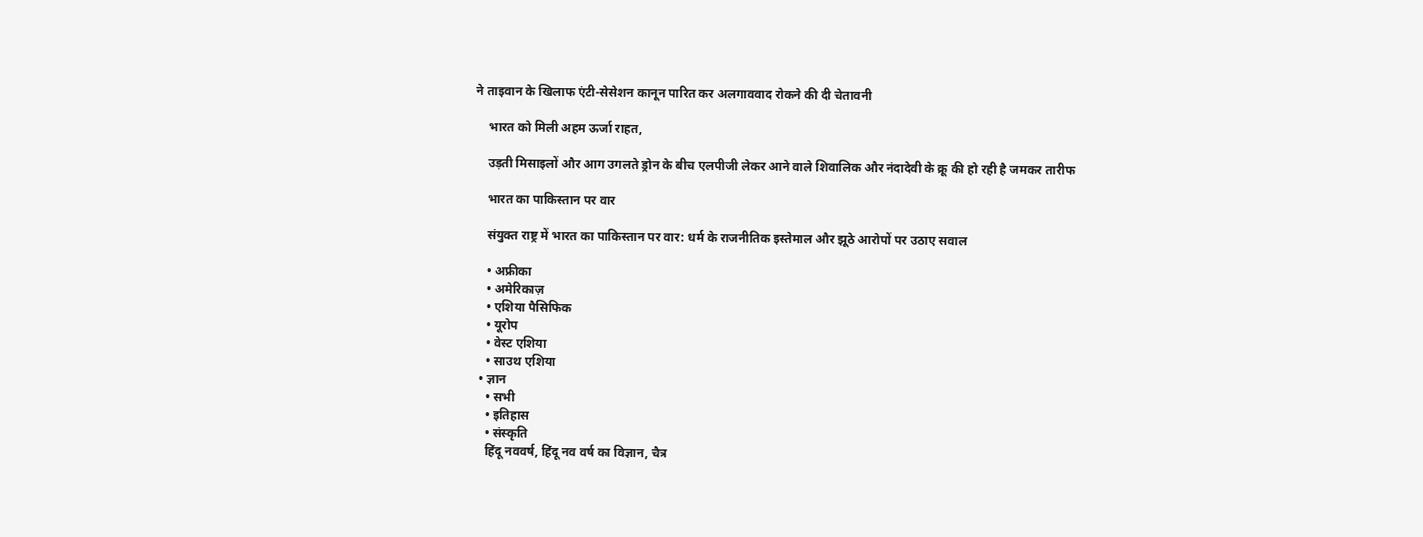ने ताइवान के खिलाफ एंटी-सेसेशन कानून पारित कर अलगाववाद रोकने की दी चेतावनी

    भारत को मिली अहम ऊर्जा राहत,

    उड़ती मिसाइलों और आग उगलते ड्रोन के बीच एलपीजी लेकर आने वाले शिवालिक और नंदादेवी के क्रू की हो रही है जमकर तारीफ

    भारत का पाकिस्तान पर वार

    संयुक्त राष्ट्र में भारत का पाकिस्तान पर वार: धर्म के राजनीतिक इस्तेमाल और झूठे आरोपों पर उठाए सवाल

    • अफ्रीका
    • अमेरिकाज़
    • एशिया पैसिफिक
    • यूरोप
    • वेस्ट एशिया
    • साउथ एशिया
  • ज्ञान
    • सभी
    • इतिहास
    • संस्कृति
    हिंदू नववर्ष, हिंदू नव वर्ष का विज्ञान, चैत्र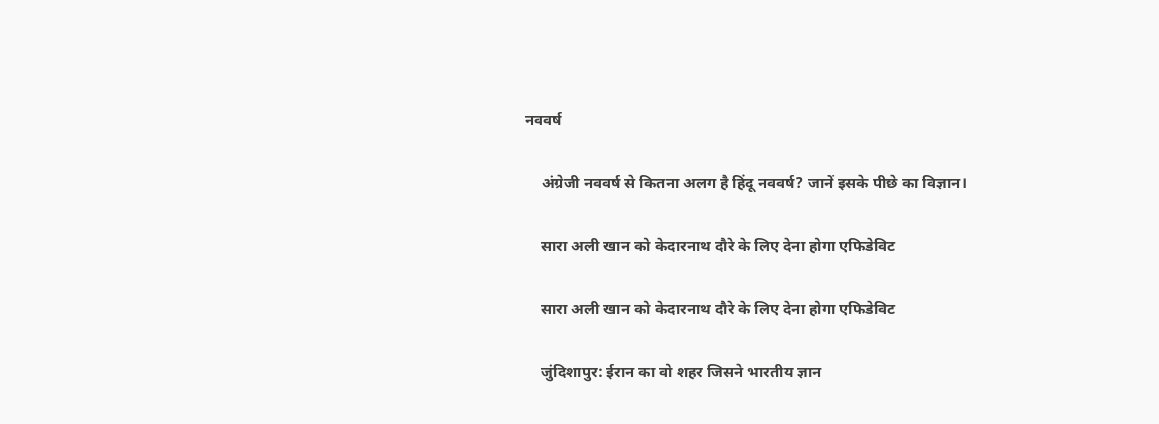नववर्ष

    अंग्रेजी नववर्ष से कितना अलग है हिंदू नववर्ष? जानें इसके पीछे का विज्ञान।

    सारा अली खान को केदारनाथ दौरे के लिए देना होगा एफिडेविट

    सारा अली खान को केदारनाथ दौरे के लिए देना होगा एफिडेविट

    जुंदिशापुर: ईरान का वो शहर जिसने भारतीय ज्ञान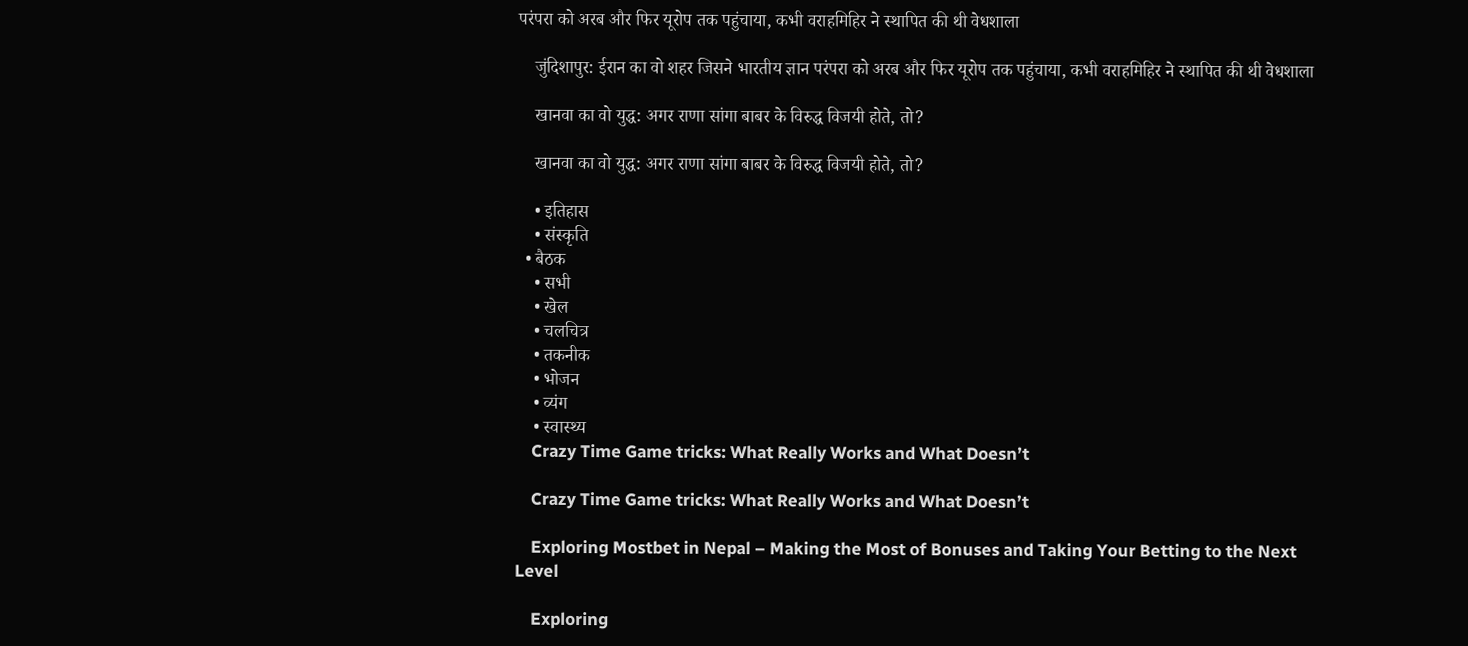परंपरा को अरब और फिर यूरोप तक पहुंचाया, कभी वराहमिहिर ने स्थापित की थी वेधशाला

    जुंदिशापुर: ईरान का वो शहर जिसने भारतीय ज्ञान परंपरा को अरब और फिर यूरोप तक पहुंचाया, कभी वराहमिहिर ने स्थापित की थी वेधशाला

    खानवा का वो युद्ध: अगर राणा सांगा बाबर के विरुद्ध विजयी होते, तो?

    खानवा का वो युद्ध: अगर राणा सांगा बाबर के विरुद्ध विजयी होते, तो?

    • इतिहास
    • संस्कृति
  • बैठक
    • सभी
    • खेल
    • चलचित्र
    • तकनीक
    • भोजन
    • व्यंग
    • स्वास्थ्य
    Crazy Time Game tricks: What Really Works and What Doesn’t

    Crazy Time Game tricks: What Really Works and What Doesn’t

    Exploring Mostbet in Nepal – Making the Most of Bonuses and Taking Your Betting to the Next Level

    Exploring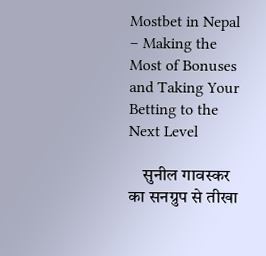Mostbet in Nepal – Making the Most of Bonuses and Taking Your Betting to the Next Level

    सुनील गावस्कर का सनग्रुप से तीखा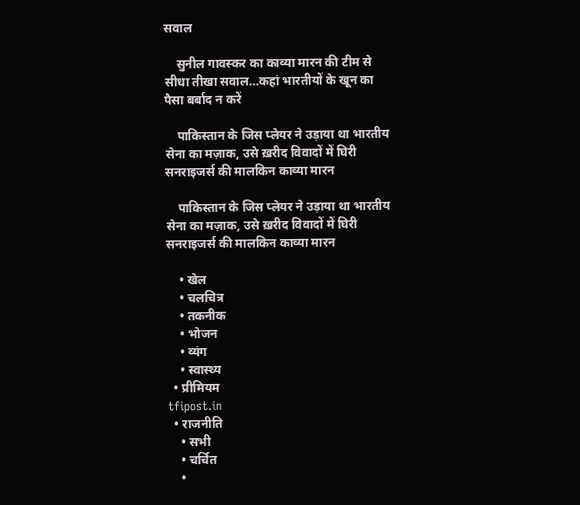सवाल

    सुनील गावस्कर का काव्या मारन की टीम से सीधा तीखा सवाल…कहां भारतीयों के खून का पैसा बर्बाद न करें

    पाकिस्तान के जिस प्लेयर ने उड़ाया था भारतीय सेना का मज़ाक, उसे ख़रीद विवादों में घिरी सनराइजर्स की मालकिन काव्या मारन

    पाकिस्तान के जिस प्लेयर ने उड़ाया था भारतीय सेना का मज़ाक, उसे ख़रीद विवादों में घिरी सनराइजर्स की मालकिन काव्या मारन

    • खेल
    • चलचित्र
    • तकनीक
    • भोजन
    • व्यंग
    • स्वास्थ्य
  • प्रीमियम
tfipost.in
  • राजनीति
    • सभी
    • चर्चित
    •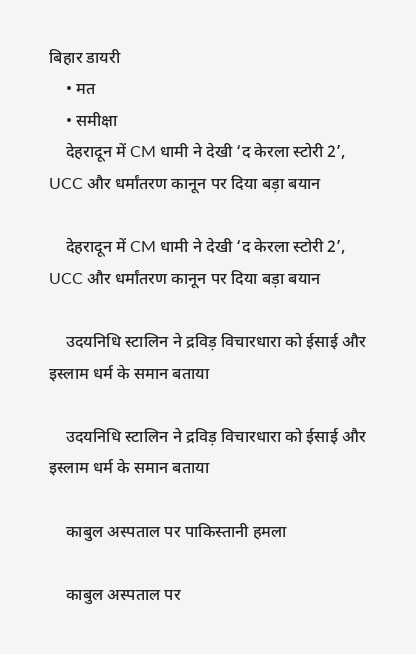बिहार डायरी
    • मत
    • समीक्षा
    देहरादून में CM धामी ने देखी ‘द केरला स्टोरी 2’, UCC और धर्मांतरण कानून पर दिया बड़ा बयान

    देहरादून में CM धामी ने देखी ‘द केरला स्टोरी 2’, UCC और धर्मांतरण कानून पर दिया बड़ा बयान

    उदयनिधि स्टालिन ने द्रविड़ विचारधारा को ईसाई और इस्लाम धर्म के समान बताया

    उदयनिधि स्टालिन ने द्रविड़ विचारधारा को ईसाई और इस्लाम धर्म के समान बताया

    काबुल अस्पताल पर पाकिस्तानी हमला

    काबुल अस्पताल पर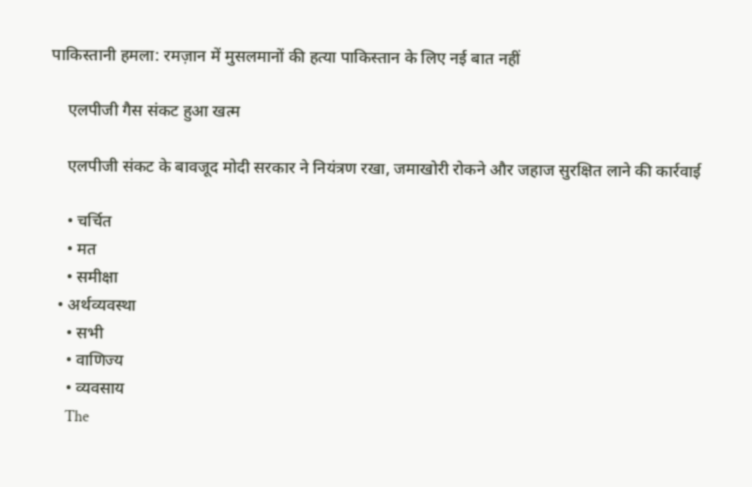पाकिस्तानी हमला: रमज़ान में मुसलमानों की हत्या पाकिस्तान के लिए नई बात नहीं

    एलपीजी गैस संकट हुआ खत्म

    एलपीजी संकट के बावजूद मोदी सरकार ने नियंत्रण रखा, जमाखोरी रोकने और जहाज सुरक्षित लाने की कार्रवाई

    • चर्चित
    • मत
    • समीक्षा
  • अर्थव्यवस्था
    • सभी
    • वाणिज्य
    • व्यवसाय
    The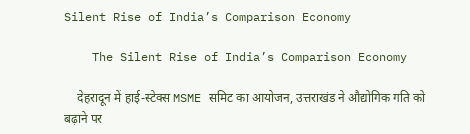Silent Rise of India’s Comparison Economy

    The Silent Rise of India’s Comparison Economy

    देहरादून में हाई-स्टेक्स MSME समिट का आयोजन, उत्तराखंड ने औद्योगिक गति को बढ़ाने पर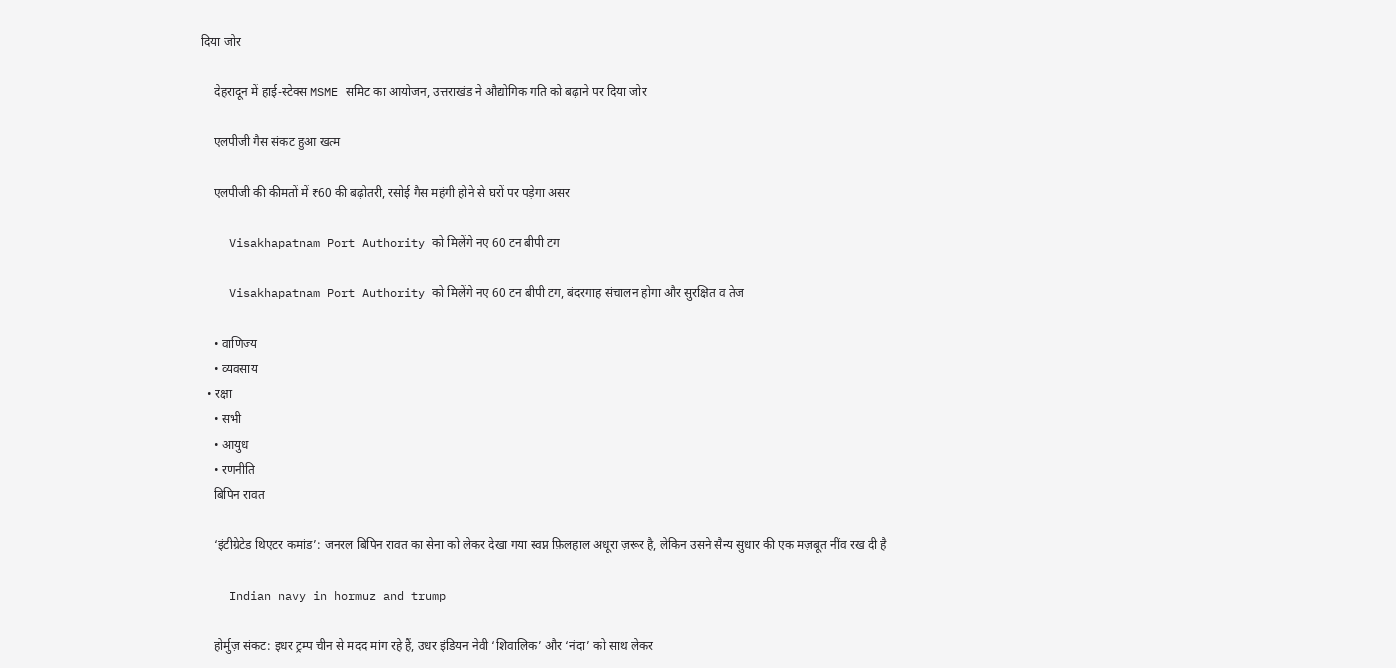दिया जोर

    देहरादून में हाई-स्टेक्स MSME समिट का आयोजन, उत्तराखंड ने औद्योगिक गति को बढ़ाने पर दिया जोर

    एलपीजी गैस संकट हुआ खत्म

    एलपीजी की कीमतों में ₹60 की बढ़ोतरी, रसोई गैस महंगी होने से घरों पर पड़ेगा असर

    Visakhapatnam Port Authority को मिलेंगे नए 60 टन बीपी टग

    Visakhapatnam Port Authority को मिलेंगे नए 60 टन बीपी टग, बंदरगाह संचालन होगा और सुरक्षित व तेज

    • वाणिज्य
    • व्यवसाय
  • रक्षा
    • सभी
    • आयुध
    • रणनीति
    बिपिन रावत

    ‘इंटीग्रेटेड थिएटर कमांड’: जनरल बिपिन रावत का सेना को लेकर देखा गया स्वप्न फ़िलहाल अधूरा ज़रूर है, लेकिन उसने सैन्य सुधार की एक मज़बूत नींव रख दी है

    Indian navy in hormuz and trump

    होर्मुज़ संकट: इधर ट्रम्प चीन से मदद मांग रहे हैं, उधर इंडियन नेवी ‘शिवालिक’ और ‘नंदा’ को साथ लेकर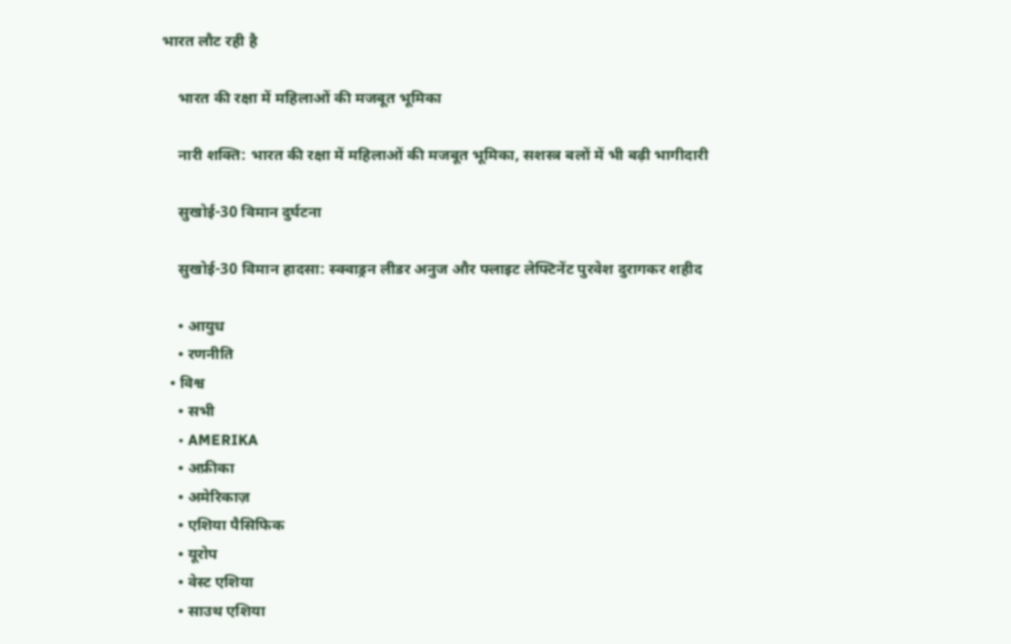भारत लौट रही है

    भारत की रक्षा में महिलाओं की मजबूत भूमिका

    नारी शक्ति: भारत की रक्षा में महिलाओं की मजबूत भूमिका, सशस्त्र बलों में भी बढ़ी भागीदारी

    सुखोई-30 विमान दुर्घटना

    सुखोई-30 विमान हादसा: स्क्वाड्रन लीडर अनुज और फ्लाइट लेफ्टिनेंट पुरवेश दुरागकर शहीद

    • आयुध
    • रणनीति
  • विश्व
    • सभी
    • AMERIKA
    • अफ्रीका
    • अमेरिकाज़
    • एशिया पैसिफिक
    • यूरोप
    • वेस्ट एशिया
    • साउथ एशिया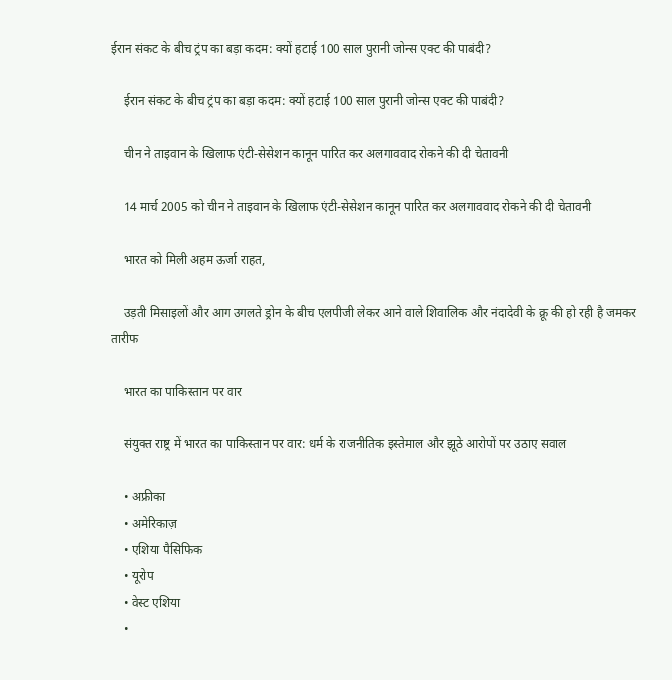ईरान संकट के बीच ट्रंप का बड़ा कदम: क्यों हटाई 100 साल पुरानी जोन्स एक्ट की पाबंदी?

    ईरान संकट के बीच ट्रंप का बड़ा कदम: क्यों हटाई 100 साल पुरानी जोन्स एक्ट की पाबंदी?

    चीन ने ताइवान के खिलाफ एंटी-सेसेशन कानून पारित कर अलगाववाद रोकने की दी चेतावनी

    14 मार्च 2005 को चीन ने ताइवान के खिलाफ एंटी-सेसेशन कानून पारित कर अलगाववाद रोकने की दी चेतावनी

    भारत को मिली अहम ऊर्जा राहत,

    उड़ती मिसाइलों और आग उगलते ड्रोन के बीच एलपीजी लेकर आने वाले शिवालिक और नंदादेवी के क्रू की हो रही है जमकर तारीफ

    भारत का पाकिस्तान पर वार

    संयुक्त राष्ट्र में भारत का पाकिस्तान पर वार: धर्म के राजनीतिक इस्तेमाल और झूठे आरोपों पर उठाए सवाल

    • अफ्रीका
    • अमेरिकाज़
    • एशिया पैसिफिक
    • यूरोप
    • वेस्ट एशिया
    •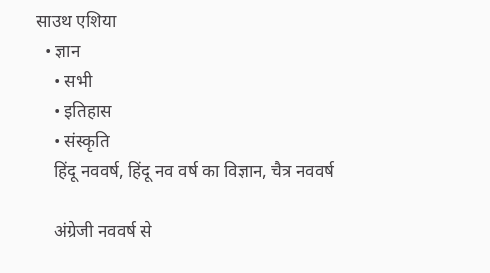साउथ एशिया
  • ज्ञान
    • सभी
    • इतिहास
    • संस्कृति
    हिंदू नववर्ष, हिंदू नव वर्ष का विज्ञान, चैत्र नववर्ष

    अंग्रेजी नववर्ष से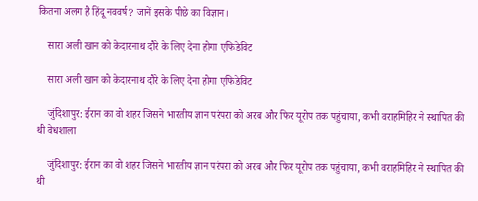कितना अलग है हिंदू नववर्ष? जानें इसके पीछे का विज्ञान।

    सारा अली खान को केदारनाथ दौरे के लिए देना होगा एफिडेविट

    सारा अली खान को केदारनाथ दौरे के लिए देना होगा एफिडेविट

    जुंदिशापुर: ईरान का वो शहर जिसने भारतीय ज्ञान परंपरा को अरब और फिर यूरोप तक पहुंचाया, कभी वराहमिहिर ने स्थापित की थी वेधशाला

    जुंदिशापुर: ईरान का वो शहर जिसने भारतीय ज्ञान परंपरा को अरब और फिर यूरोप तक पहुंचाया, कभी वराहमिहिर ने स्थापित की थी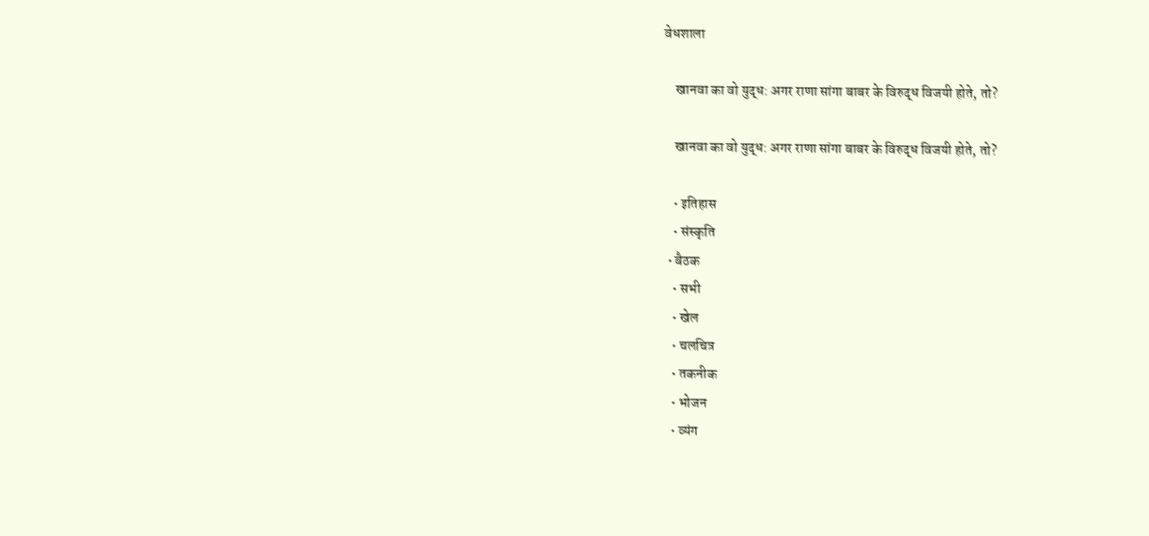वेधशाला

    खानवा का वो युद्ध: अगर राणा सांगा बाबर के विरुद्ध विजयी होते, तो?

    खानवा का वो युद्ध: अगर राणा सांगा बाबर के विरुद्ध विजयी होते, तो?

    • इतिहास
    • संस्कृति
  • बैठक
    • सभी
    • खेल
    • चलचित्र
    • तकनीक
    • भोजन
    • व्यंग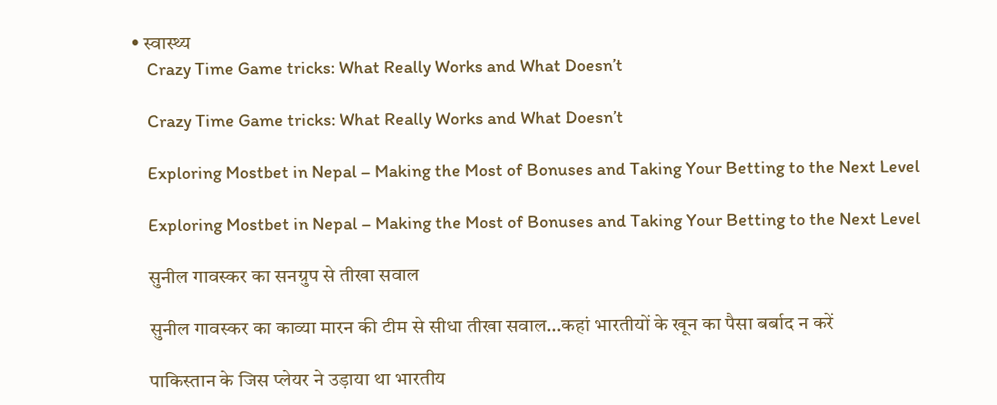• स्वास्थ्य
    Crazy Time Game tricks: What Really Works and What Doesn’t

    Crazy Time Game tricks: What Really Works and What Doesn’t

    Exploring Mostbet in Nepal – Making the Most of Bonuses and Taking Your Betting to the Next Level

    Exploring Mostbet in Nepal – Making the Most of Bonuses and Taking Your Betting to the Next Level

    सुनील गावस्कर का सनग्रुप से तीखा सवाल

    सुनील गावस्कर का काव्या मारन की टीम से सीधा तीखा सवाल…कहां भारतीयों के खून का पैसा बर्बाद न करें

    पाकिस्तान के जिस प्लेयर ने उड़ाया था भारतीय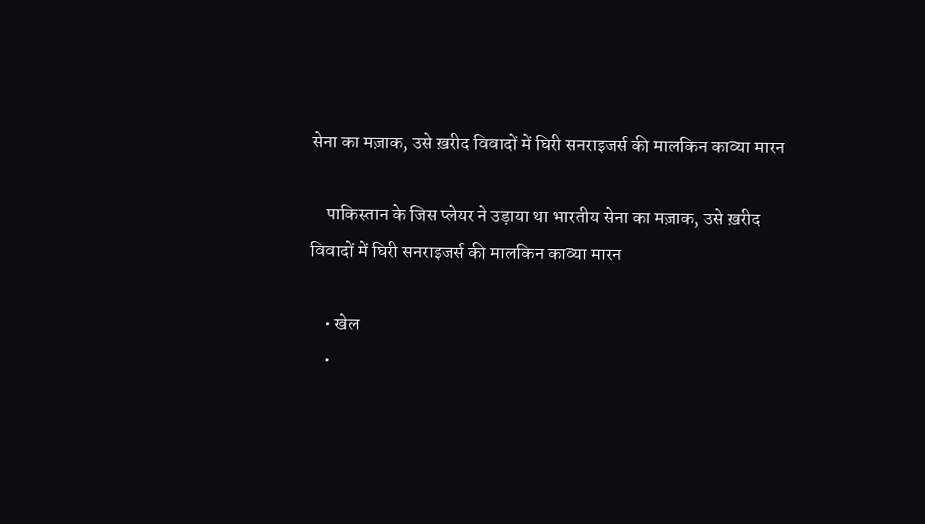सेना का मज़ाक, उसे ख़रीद विवादों में घिरी सनराइजर्स की मालकिन काव्या मारन

    पाकिस्तान के जिस प्लेयर ने उड़ाया था भारतीय सेना का मज़ाक, उसे ख़रीद विवादों में घिरी सनराइजर्स की मालकिन काव्या मारन

    • खेल
    •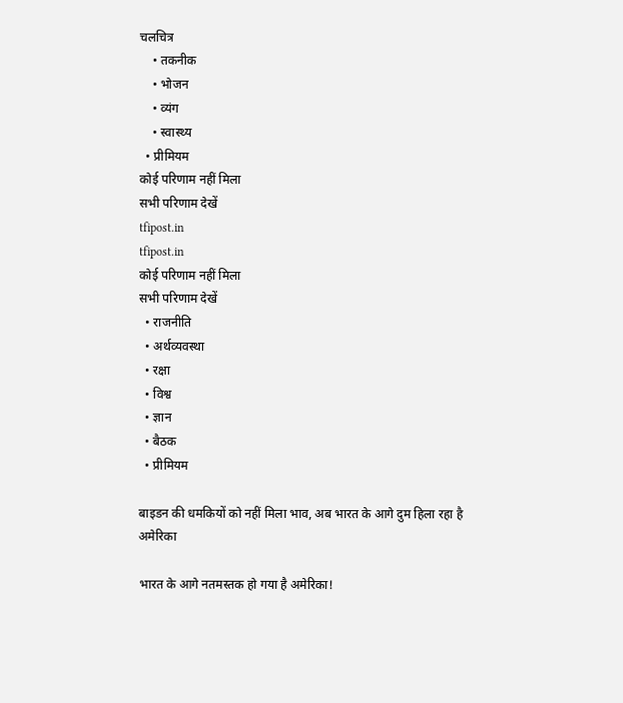चलचित्र
    • तकनीक
    • भोजन
    • व्यंग
    • स्वास्थ्य
  • प्रीमियम
कोई परिणाम नहीं मिला
सभी परिणाम देखें
tfipost.in
tfipost.in
कोई परिणाम नहीं मिला
सभी परिणाम देखें
  • राजनीति
  • अर्थव्यवस्था
  • रक्षा
  • विश्व
  • ज्ञान
  • बैठक
  • प्रीमियम

बाइडन की धमकियों को नहीं मिला भाव, अब भारत के आगे दुम हिला रहा है अमेरिका

भारत के आगे नतमस्तक हो गया है अमेरिका!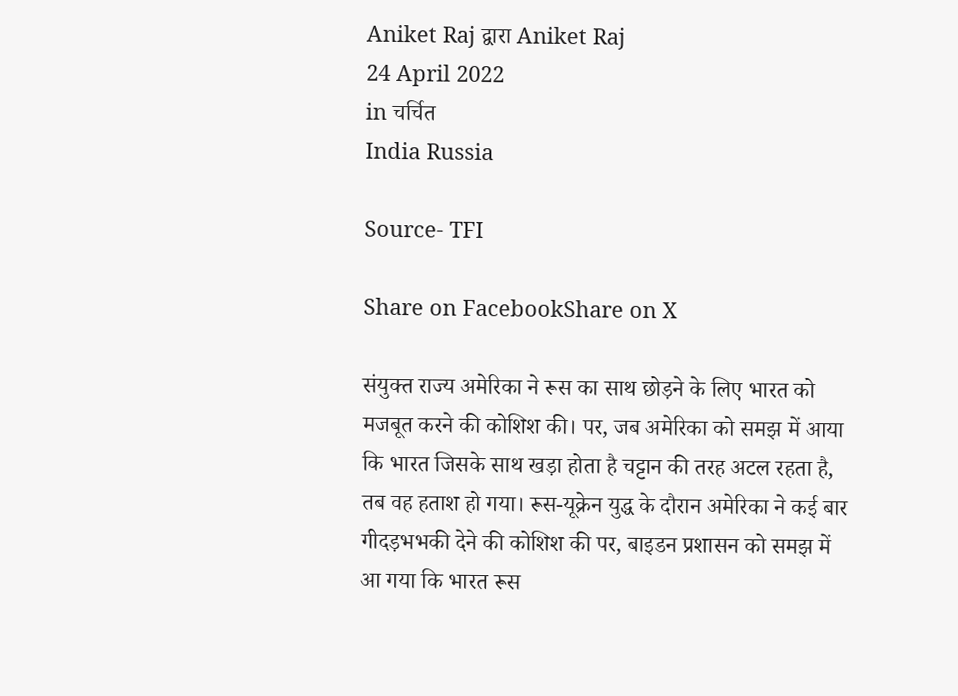Aniket Raj द्वारा Aniket Raj
24 April 2022
in चर्चित
India Russia

Source- TFI

Share on FacebookShare on X

संयुक्त राज्य अमेरिका ने रूस का साथ छोड़ने के लिए भारत को मजबूत करने की कोशिश की। पर, जब अमेरिका को समझ में आया कि भारत जिसके साथ खड़ा होता है चट्टान की तरह अटल रहता है, तब वह हताश हो गया। रूस-यूक्रेन युद्ध के दौरान अमेरिका ने कई बार गीदड़भभकी देने की कोशिश की पर, बाइडन प्रशासन को समझ में आ गया कि भारत रूस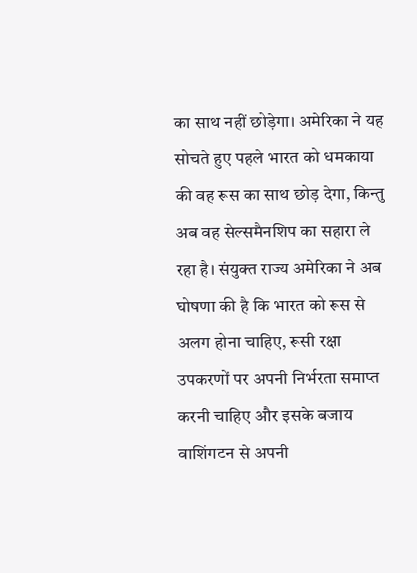का साथ नहीं छोड़ेगा। अमेरिका ने यह सोचते हुए पहले भारत को धमकाया की वह रूस का साथ छोड़ देगा, किन्तु अब वह सेल्समैनशिप का सहारा ले रहा है। संयुक्त राज्य अमेरिका ने अब घोषणा की है कि भारत को रूस से अलग होना चाहिए, रूसी रक्षा उपकरणों पर अपनी निर्भरता समाप्त करनी चाहिए और इसके बजाय वाशिंगटन से अपनी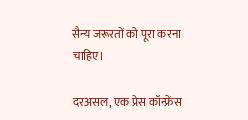सैन्य जरूरतों को पूरा करना चाहिए।

दरअसल, एक प्रेस कॉन्फ्रेंस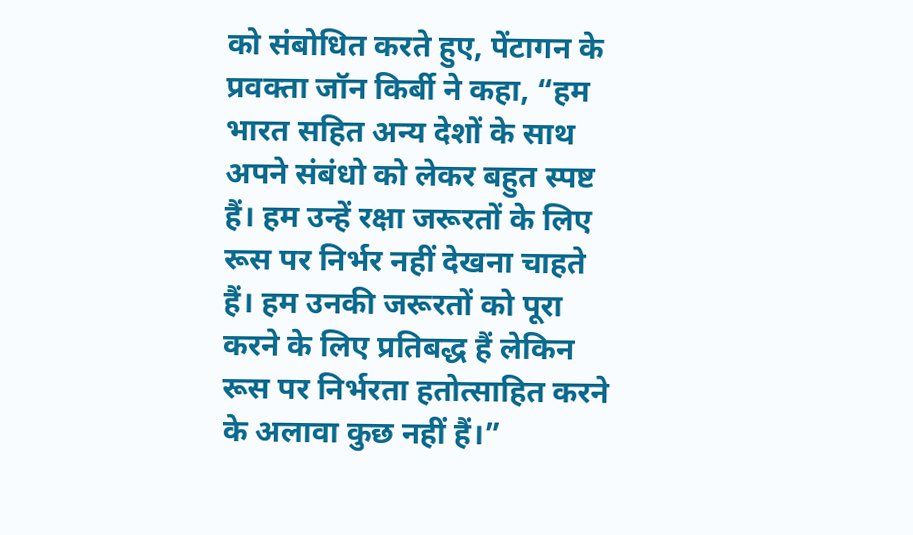को संबोधित करते हुए, पेंटागन के प्रवक्ता जॉन किर्बी ने कहा, “हम भारत सहित अन्य देशों के साथ अपने संबंधो को लेकर बहुत स्पष्ट हैं। हम उन्हें रक्षा जरूरतों के लिए रूस पर निर्भर नहीं देखना चाहते हैं। हम उनकी जरूरतों को पूरा करने के लिए प्रतिबद्ध हैं लेकिन रूस पर निर्भरता हतोत्साहित करने के अलावा कुछ नहीं हैं।”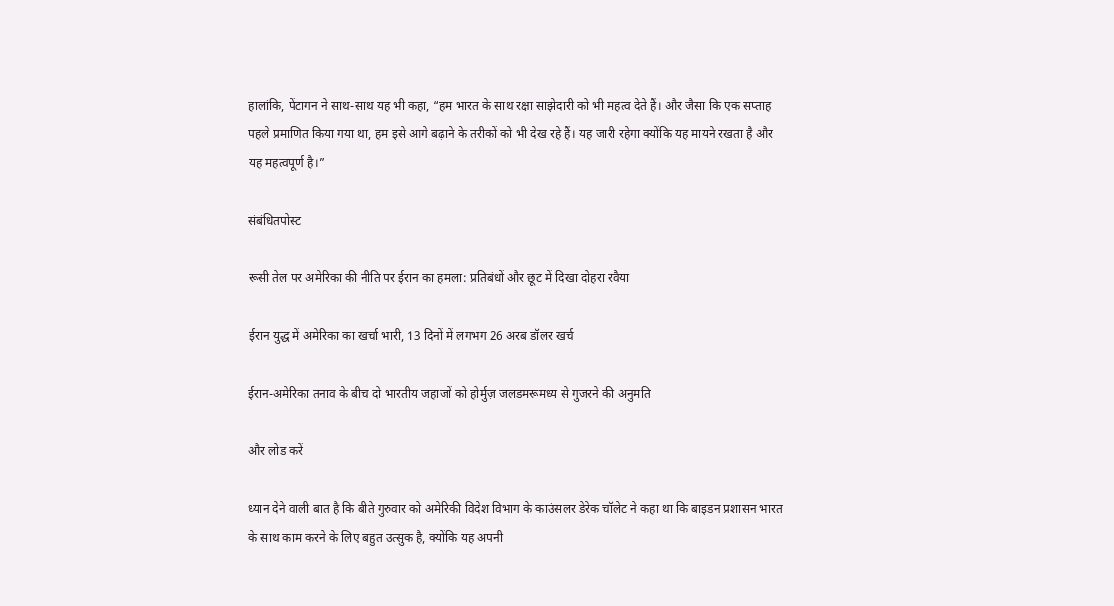हालांकि, पेंटागन ने साथ-साथ यह भी कहा, “हम भारत के साथ रक्षा साझेदारी को भी महत्व देते हैं। और जैसा कि एक सप्ताह पहले प्रमाणित किया गया था, हम इसे आगे बढ़ाने के तरीकों को भी देख रहे हैं। यह जारी रहेगा क्योंकि यह मायने रखता है और यह महत्वपूर्ण है।”

संबंधितपोस्ट

रूसी तेल पर अमेरिका की नीति पर ईरान का हमला: प्रतिबंधों और छूट में दिखा दोहरा रवैया

ईरान युद्ध में अमेरिका का खर्चा भारी, 13 दिनों में लगभग 26 अरब डॉलर खर्च

ईरान-अमेरिका तनाव के बीच दो भारतीय जहाजों को होर्मुज़ जलडमरूमध्य से गुजरने की अनुमति

और लोड करें

ध्यान देने वाली बात है कि बीते गुरुवार को अमेरिकी विदेश विभाग के काउंसलर डेरेक चॉलेट ने कहा था कि बाइडन प्रशासन भारत के साथ काम करने के लिए बहुत उत्सुक है, क्योंकि यह अपनी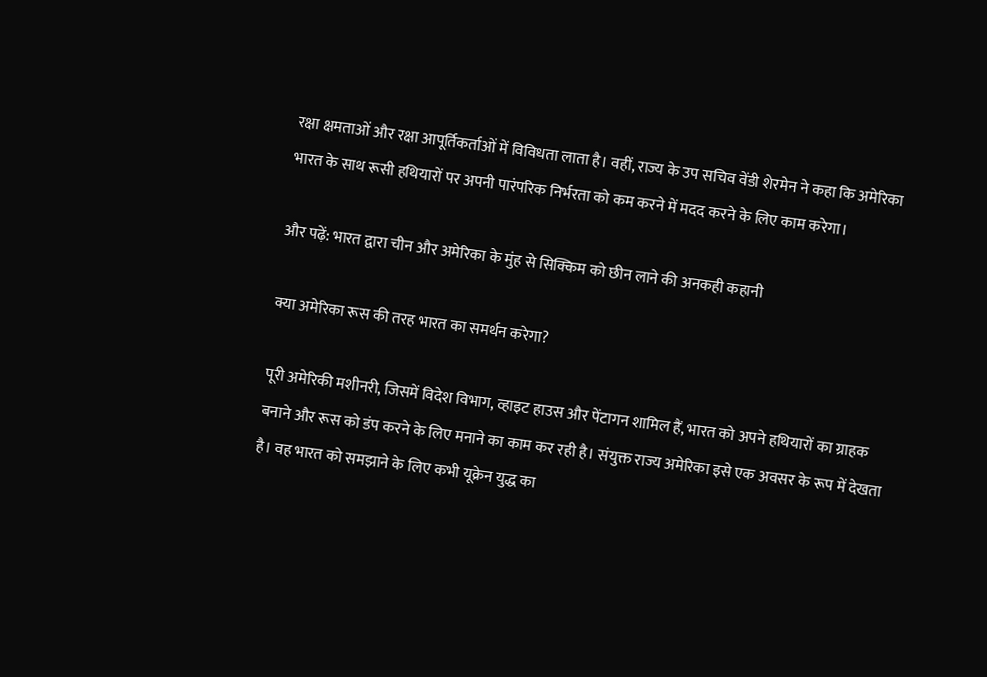रक्षा क्षमताओं और रक्षा आपूर्तिकर्ताओं में विविधता लाता है। वहीं, राज्य के उप सचिव वेंडी शेरमेन ने कहा कि अमेरिका भारत के साथ रूसी हथियारों पर अपनी पारंपरिक निर्भरता को कम करने में मदद करने के लिए काम करेगा।

और पढ़ें: भारत द्वारा चीन और अमेरिका के मुंह से सिक्किम को छीन लाने की अनकही कहानी

क्या अमेरिका रूस की तरह भारत का समर्थन करेगा?

पूरी अमेरिकी मशीनरी, जिसमें विदेश विभाग, व्हाइट हाउस और पेंटागन शामिल हैं, भारत को अपने हथियारों का ग्राहक बनाने और रूस को डंप करने के लिए मनाने का काम कर रही है। संयुक्त राज्य अमेरिका इसे एक अवसर के रूप में देखता है। वह भारत को समझाने के लिए कभी यूक्रेन युद्ध का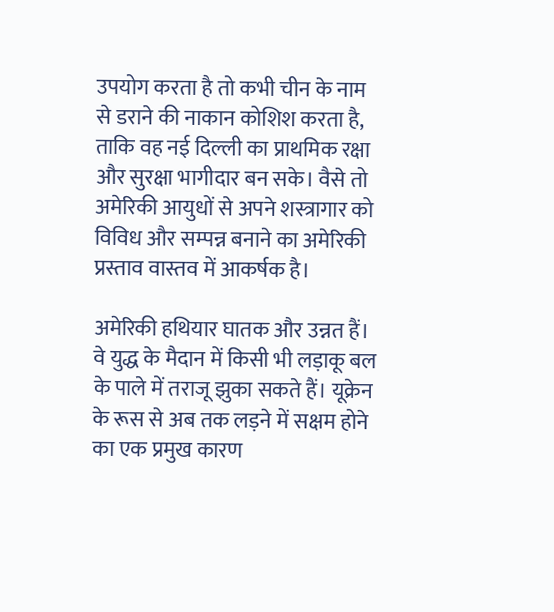उपयोग करता है तो कभी चीन के नाम से डराने की नाकान कोशिश करता है, ताकि वह नई दिल्ली का प्राथमिक रक्षा और सुरक्षा भागीदार बन सके। वैसे तो अमेरिकी आयुधों से अपने शस्त्रागार को विविध और सम्पन्न बनाने का अमेरिकी प्रस्ताव वास्तव में आकर्षक है।

अमेरिकी हथियार घातक और उन्नत हैं। वे युद्ध के मैदान में किसी भी लड़ाकू बल के पाले में तराजू झुका सकते हैं। यूक्रेन के रूस से अब तक लड़ने में सक्षम होने का एक प्रमुख कारण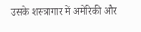उसके शस्त्रागार में अमेरिकी और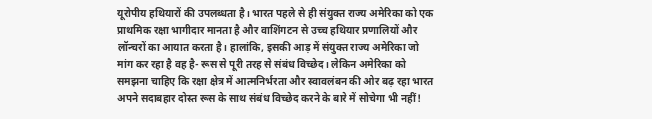यूरोपीय हथियारों की उपलब्धता है। भारत पहले से ही संयुक्त राज्य अमेरिका को एक प्राथमिक रक्षा भागीदार मानता है और वाशिंगटन से उच्च हथियार प्रणालियों और लॉन्चरों का आयात करता है। हालांकि, इसकी आड़ में संयुक्त राज्य अमेरिका जो मांग कर रहा है वह है- रूस से पूरी तरह से संबंध विच्छेद। लेकिन अमेरिका को समझना चाहिए कि रक्षा क्षेत्र में आत्मनिर्भरता और स्वावलंबन की ओर बढ़ रहा भारत अपने सदाबहार दोस्त रूस के साथ संबंध विच्छेद करने के बारे में सोचेगा भी नहीं!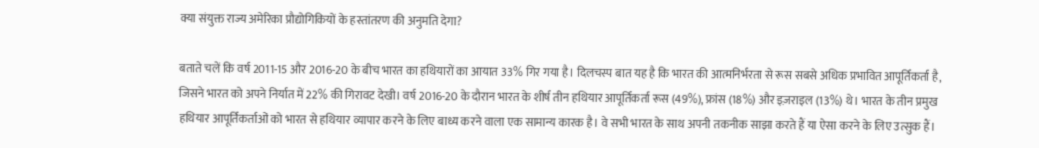क्या संयुक्त राज्य अमेरिका प्रौद्योगिकियों के हस्तांतरण की अनुमति देगा?

बताते चलें कि वर्ष 2011-15 और 2016-20 के बीच भारत का हथियारों का आयात 33% गिर गया है। दिलचस्प बात यह है कि भारत की आत्मनिर्भरता से रूस सबसे अधिक प्रभावित आपूर्तिकर्ता है, जिसने भारत को अपने निर्यात में 22% की गिरावट देखी। वर्ष 2016-20 के दौरान भारत के शीर्ष तीन हथियार आपूर्तिकर्ता रूस (49%), फ्रांस (18%) और इज़राइल (13%) थे। भारत के तीन प्रमुख हथियार आपूर्तिकर्ताओं को भारत से हथियार व्यापार करने के लिए बाध्य करने वाला एक सामान्य कारक है। वे सभी भारत के साथ अपनी तकनीक साझा करते हैं या ऐसा करने के लिए उत्सुक हैं।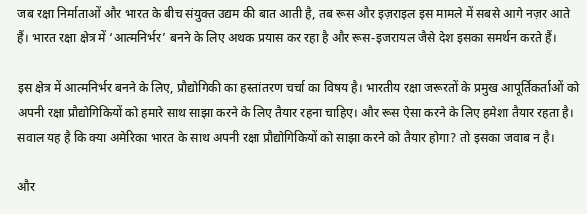जब रक्षा निर्माताओं और भारत के बीच संयुक्त उद्यम की बात आती है, तब रूस और इज़राइल इस मामले में सबसे आगे नज़र आते हैं। भारत रक्षा क्षेत्र में ‘आत्मनिर्भर’ बनने के लिए अथक प्रयास कर रहा है और रूस-इजरायल जैसे देश इसका समर्थन करते हैं।

इस क्षेत्र में आत्मनिर्भर बनने के लिए, प्रौद्योगिकी का हस्तांतरण चर्चा का विषय है। भारतीय रक्षा जरूरतों के प्रमुख आपूर्तिकर्ताओं को अपनी रक्षा प्रौद्योगिकियों को हमारे साथ साझा करने के लिए तैयार रहना चाहिए। और रूस ऐसा करने के लिए हमेशा तैयार रहता है। सवाल यह है कि क्या अमेरिका भारत के साथ अपनी रक्षा प्रौद्योगिकियों को साझा करने को तैयार होगा? तो इसका जवाब न है।

और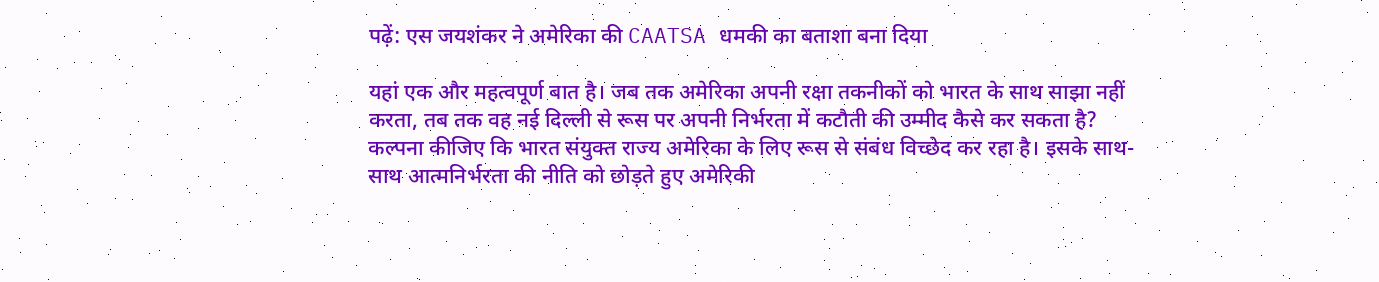पढ़ें: एस जयशंकर ने अमेरिका की CAATSA धमकी का बताशा बना दिया

यहां एक और महत्वपूर्ण बात है। जब तक अमेरिका अपनी रक्षा तकनीकों को भारत के साथ साझा नहीं करता, तब तक वह नई दिल्ली से रूस पर अपनी निर्भरता में कटौती की उम्मीद कैसे कर सकता है? कल्पना कीजिए कि भारत संयुक्त राज्य अमेरिका के लिए रूस से संबंध विच्छेद कर रहा है। इसके साथ-साथ आत्मनिर्भरता की नीति को छोड़ते हुए अमेरिकी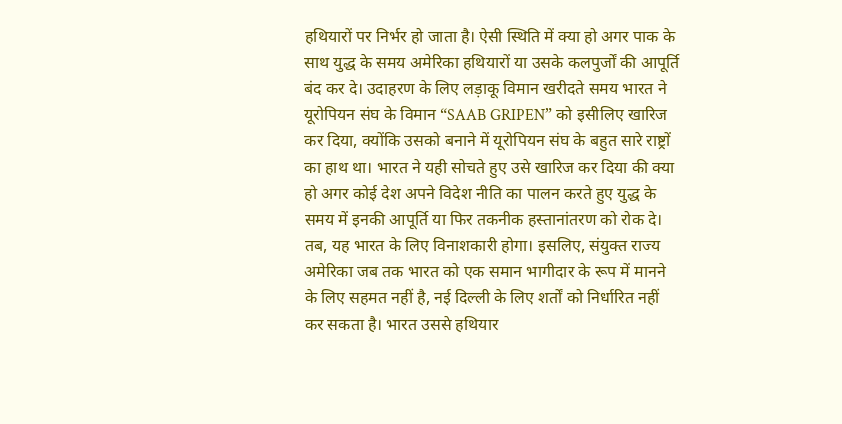हथियारों पर निर्भर हो जाता है। ऐसी स्थिति में क्या हो अगर पाक के साथ युद्ध के समय अमेरिका हथियारों या उसके कलपुर्जों की आपूर्ति बंद कर दे। उदाहरण के लिए लड़ाकू विमान खरीदते समय भारत ने यूरोपियन संघ के विमान “SAAB GRIPEN” को इसीलिए खारिज कर दिया, क्योंकि उसको बनाने में यूरोपियन संघ के बहुत सारे राष्ट्रों का हाथ था। भारत ने यही सोचते हुए उसे खारिज कर दिया की क्या हो अगर कोई देश अपने विदेश नीति का पालन करते हुए युद्ध के समय में इनकी आपूर्ति या फिर तकनीक हस्तानांतरण को रोक दे। तब, यह भारत के लिए विनाशकारी होगा। इसलिए, संयुक्त राज्य अमेरिका जब तक भारत को एक समान भागीदार के रूप में मानने के लिए सहमत नहीं है, नई दिल्ली के लिए शर्तों को निर्धारित नहीं कर सकता है। भारत उससे हथियार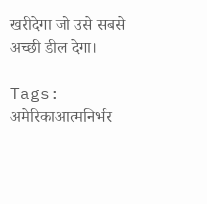खरीदेगा जो उसे सबसे अच्छी डील देगा।

Tags: अमेरिकाआत्मनिर्भर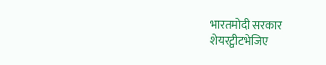भारतमोदी सरकार
शेयरट्वीटभेजिए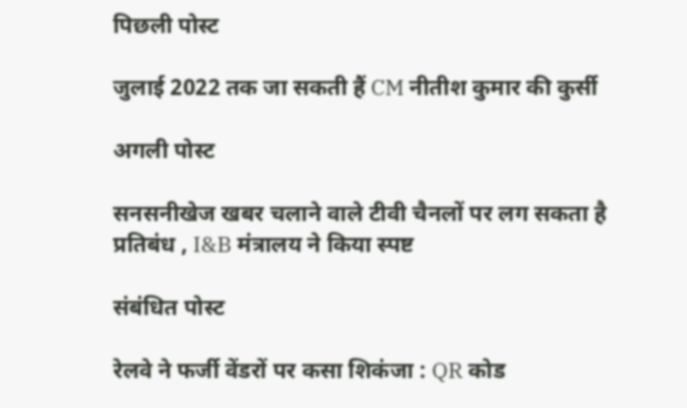पिछली पोस्ट

जुलाई 2022 तक जा सकती हैं CM नीतीश कुमार की कुर्सी

अगली पोस्ट

सनसनीखेज खबर चलाने वाले टीवी चैनलों पर लग सकता है प्रतिबंध , I&B मंत्रालय ने किया स्पष्ट

संबंधित पोस्ट

रेलवे ने फर्जी वेंडरों पर कसा शिकंजा : QR कोड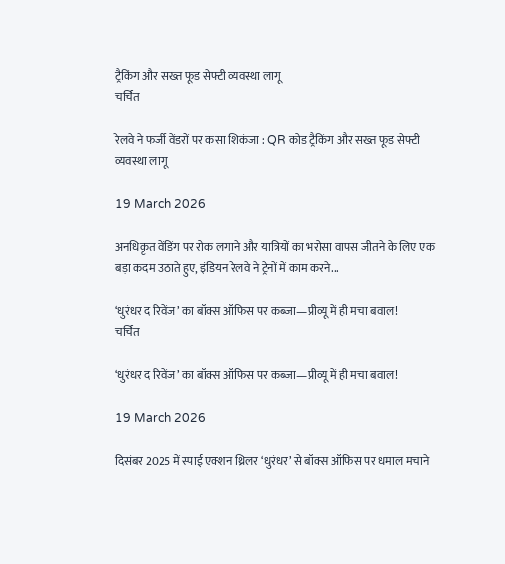ट्रैकिंग और सख्त फूड सेफ्टी व्यवस्था लागू
चर्चित

रेलवे ने फर्जी वेंडरों पर कसा शिकंजा : QR कोड ट्रैकिंग और सख्त फूड सेफ्टी व्यवस्था लागू

19 March 2026

अनधिकृत वेंडिंग पर रोक लगाने और यात्रियों का भरोसा वापस जीतने के लिए एक बड़ा कदम उठाते हुए, इंडियन रेलवे ने ट्रेनों में काम करने...

‘धुरंधर द रिवेंज’ का बॉक्स ऑफिस पर कब्जा—प्रीव्यू में ही मचा बवाल!
चर्चित

‘धुरंधर द रिवेंज’ का बॉक्स ऑफिस पर कब्जा—प्रीव्यू में ही मचा बवाल!

19 March 2026

दिसंबर 2025 में स्पाई एक्शन थ्रिलर ‘धुरंधर’ से बॉक्स ऑफिस पर धमाल मचाने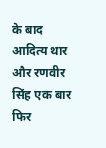के बाद आदित्य थार और रणवीर सिंह एक बार फिर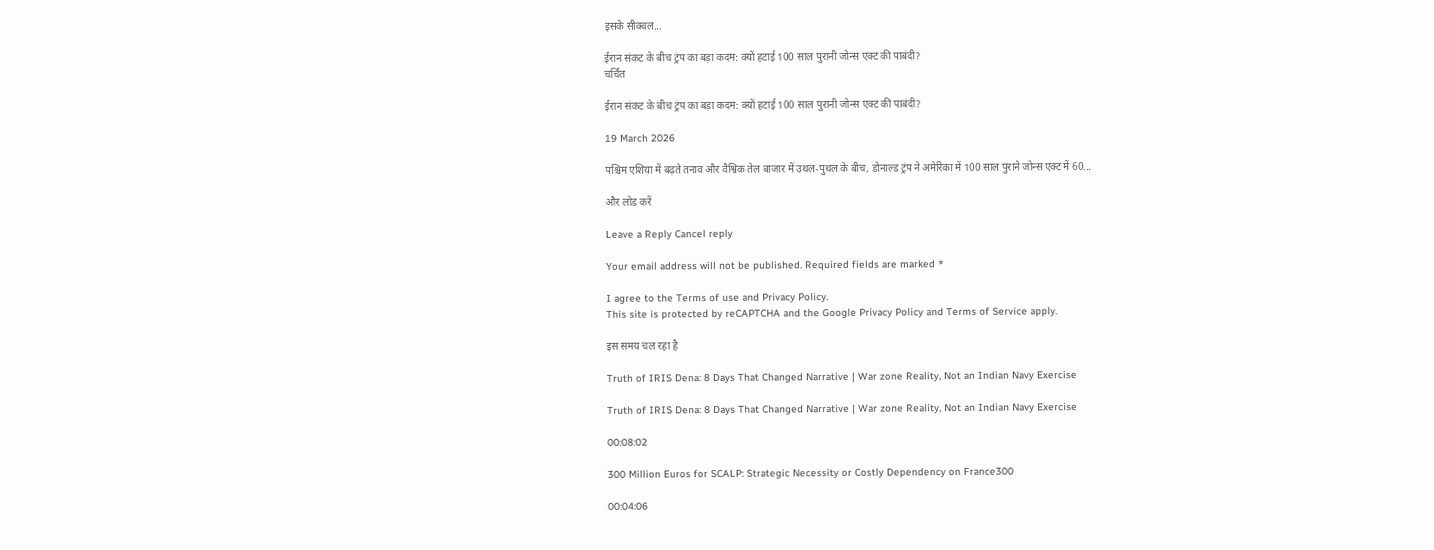इसके सीक्वल...

ईरान संकट के बीच ट्रंप का बड़ा कदम: क्यों हटाई 100 साल पुरानी जोन्स एक्ट की पाबंदी?
चर्चित

ईरान संकट के बीच ट्रंप का बड़ा कदम: क्यों हटाई 100 साल पुरानी जोन्स एक्ट की पाबंदी?

19 March 2026

पश्चिम एशिया में बढ़ते तनाव और वैश्विक तेल बाजार में उथल-पुथल के बीच, डोनाल्ड ट्रंप ने अमेरिका में 100 साल पुराने जोन्स एक्ट में 60...

और लोड करें

Leave a Reply Cancel reply

Your email address will not be published. Required fields are marked *

I agree to the Terms of use and Privacy Policy.
This site is protected by reCAPTCHA and the Google Privacy Policy and Terms of Service apply.

इस समय चल रहा है

Truth of IRIS Dena: 8 Days That Changed Narrative | War zone Reality, Not an Indian Navy Exercise

Truth of IRIS Dena: 8 Days That Changed Narrative | War zone Reality, Not an Indian Navy Exercise

00:08:02

300 Million Euros for SCALP: Strategic Necessity or Costly Dependency on France300

00:04:06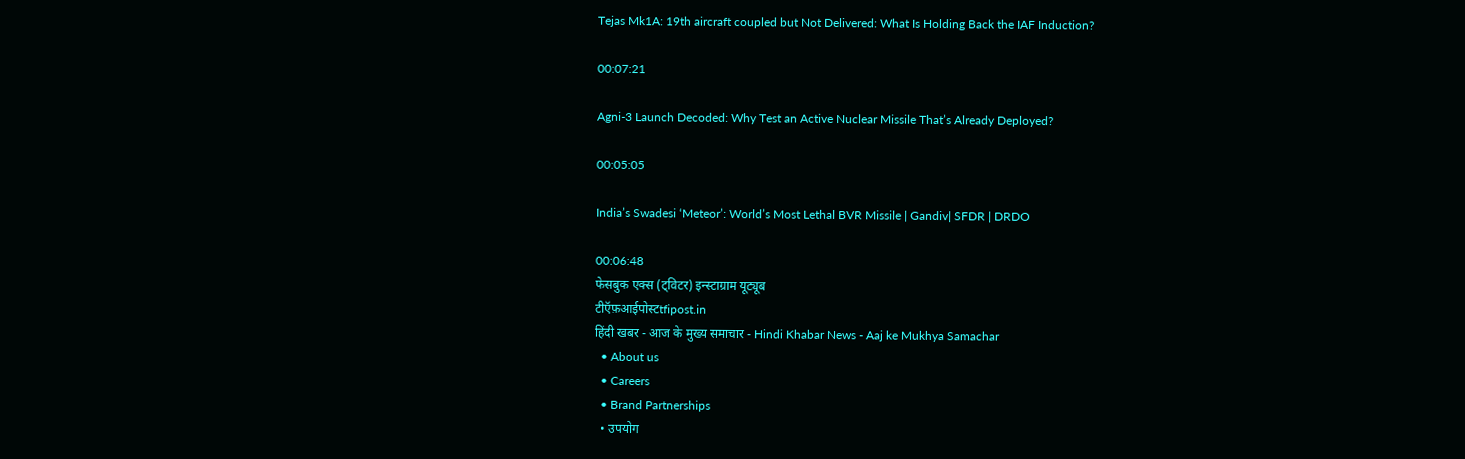Tejas Mk1A: 19th aircraft coupled but Not Delivered: What Is Holding Back the IAF Induction?

00:07:21

Agni-3 Launch Decoded: Why Test an Active Nuclear Missile That’s Already Deployed?

00:05:05

India’s Swadesi ‘Meteor’: World’s Most Lethal BVR Missile | Gandiv| SFDR | DRDO

00:06:48
फेसबुक एक्स (ट्विटर) इन्स्टाग्राम यूट्यूब
टीऍफ़आईपोस्टtfipost.in
हिंदी खबर - आज के मुख्य समाचार - Hindi Khabar News - Aaj ke Mukhya Samachar
  • About us
  • Careers
  • Brand Partnerships
  • उपयोग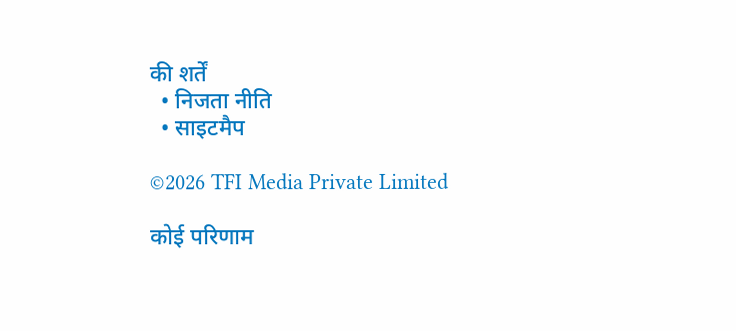की शर्तें
  • निजता नीति
  • साइटमैप

©2026 TFI Media Private Limited

कोई परिणाम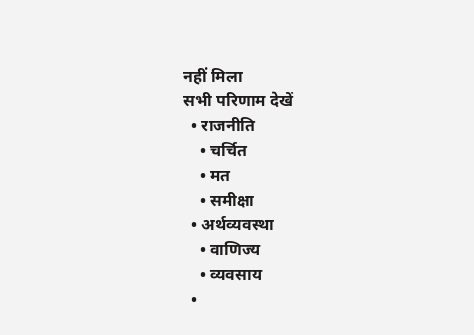नहीं मिला
सभी परिणाम देखें
  • राजनीति
    • चर्चित
    • मत
    • समीक्षा
  • अर्थव्यवस्था
    • वाणिज्य
    • व्यवसाय
  •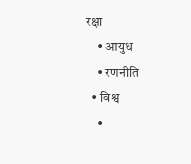रक्षा
    • आयुध
    • रणनीति
  • विश्व
    •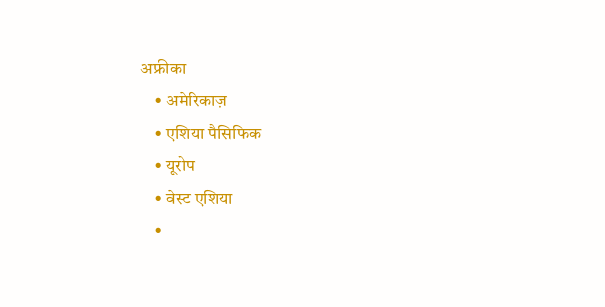अफ्रीका
    • अमेरिकाज़
    • एशिया पैसिफिक
    • यूरोप
    • वेस्ट एशिया
    •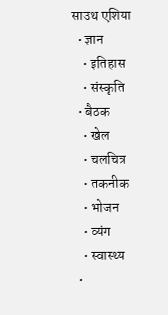साउथ एशिया
  • ज्ञान
    • इतिहास
    • संस्कृति
  • बैठक
    • खेल
    • चलचित्र
    • तकनीक
    • भोजन
    • व्यंग
    • स्वास्थ्य
  •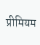प्रीमियम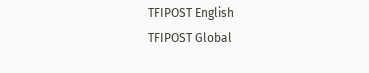TFIPOST English
TFIPOST Global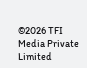©2026 TFI Media Private Limited